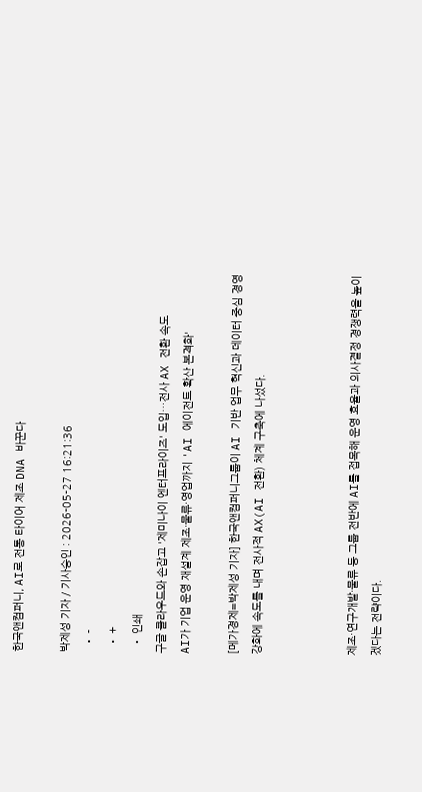한국앤컴퍼니, AI로 전통 타이어 제조 DNA 바꾼다

박제성 기자 / 기사승인 : 2026-05-27 16:21:36
  • -
  • +
  • 인쇄
구글 클라우드와 손잡고 '제미나이 엔터프라이즈' 도입…전사 AX 전환 속도
AI가 기업 운영 재설계 제조·물류·영업까지 'AI 에이전트 확산 본격화'

[메가경제=박제성 기자] 한국앤컴퍼니그룹이 AI 기반 업무 혁신과 데이터 중심 경영 강화에 속도를 내며 전사적 AX(AI 전환) 체계 구축에 나섰다.



제조·연구개발·물류 등 그룹 전반에 AI를 접목해 운영 효율과 의사결정 경쟁력을 높이겠다는 전략이다.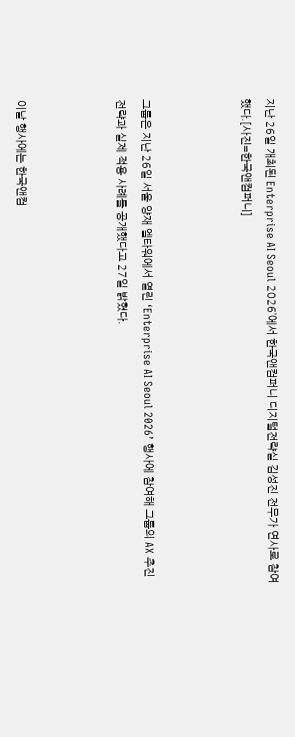지난 26일 개최된 Enterprise AI Seoul 2026’에서 한국앤컴퍼니 디지털전략실 김성진 전무가 연사로 참여했다.[사진=한국앤컴퍼니]



그룹은 지난 26일 서울 양재 엘타워에서 열린 ‘Enterprise AI Seoul 2026’ 행사에 참여해 그룹의 AX 추진 전략과 실제 적용 사례를 공개했다고 27일 밝혔다.



이날 행사에는 한국앤컴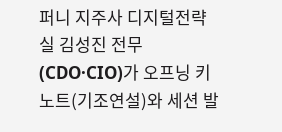퍼니 지주사 디지털전략실 김성진 전무(CDO·CIO)가 오프닝 키노트(기조연설)와 세션 발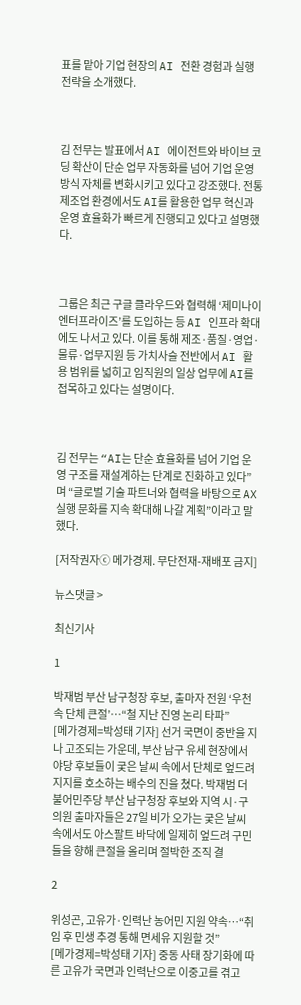표를 맡아 기업 현장의 AI 전환 경험과 실행 전략을 소개했다.



김 전무는 발표에서 AI 에이전트와 바이브 코딩 확산이 단순 업무 자동화를 넘어 기업 운영 방식 자체를 변화시키고 있다고 강조했다. 전통 제조업 환경에서도 AI를 활용한 업무 혁신과 운영 효율화가 빠르게 진행되고 있다고 설명했다.



그룹은 최근 구글 클라우드와 협력해 ‘제미나이 엔터프라이즈’를 도입하는 등 AI 인프라 확대에도 나서고 있다. 이를 통해 제조·품질·영업·물류·업무지원 등 가치사슬 전반에서 AI 활용 범위를 넓히고 임직원의 일상 업무에 AI를 접목하고 있다는 설명이다.



김 전무는 “AI는 단순 효율화를 넘어 기업 운영 구조를 재설계하는 단계로 진화하고 있다”며 “글로벌 기술 파트너와 협력을 바탕으로 AX 실행 문화를 지속 확대해 나갈 계획”이라고 말했다.

[저작권자ⓒ 메가경제. 무단전재-재배포 금지]

뉴스댓글 >

최신기사

1

박재범 부산 남구청장 후보, 출마자 전원 ‘우천 속 단체 큰절’…“철 지난 진영 논리 타파”
[메가경제=박성태 기자] 선거 국면이 중반을 지나 고조되는 가운데, 부산 남구 유세 현장에서 야당 후보들이 궂은 날씨 속에서 단체로 엎드려 지지를 호소하는 배수의 진을 쳤다. 박재범 더불어민주당 부산 남구청장 후보와 지역 시·구의원 출마자들은 27일 비가 오가는 궂은 날씨 속에서도 아스팔트 바닥에 일제히 엎드려 구민들을 향해 큰절을 올리며 절박한 조직 결

2

위성곤, 고유가·인력난 농어민 지원 약속…“취임 후 민생 추경 통해 면세유 지원할 것”
[메가경제=박성태 기자] 중동 사태 장기화에 따른 고유가 국면과 인력난으로 이중고를 겪고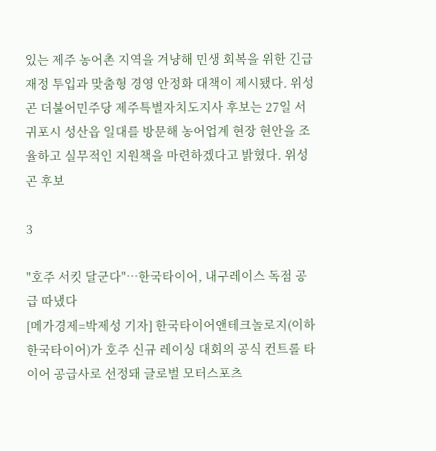있는 제주 농어촌 지역을 겨냥해 민생 회복을 위한 긴급 재정 투입과 맞춤형 경영 안정화 대책이 제시됐다. 위성곤 더불어민주당 제주특별자치도지사 후보는 27일 서귀포시 성산읍 일대를 방문해 농어업계 현장 현안을 조율하고 실무적인 지원책을 마련하겠다고 밝혔다. 위성곤 후보

3

"호주 서킷 달군다"…한국타이어, 내구레이스 독점 공급 따냈다
[메가경제=박제성 기자] 한국타이어앤테크놀로지(이하 한국타이어)가 호주 신규 레이싱 대회의 공식 컨트롤 타이어 공급사로 선정돼 글로벌 모터스포츠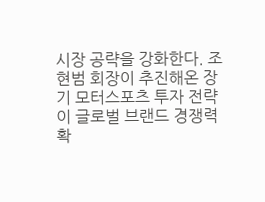시장 공략을 강화한다. 조현범 회장이 추진해온 장기 모터스포츠 투자 전략이 글로벌 브랜드 경쟁력 확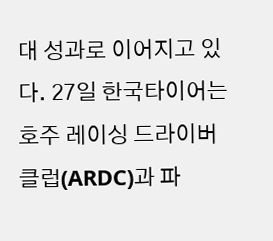대 성과로 이어지고 있다. 27일 한국타이어는 호주 레이싱 드라이버 클럽(ARDC)과 파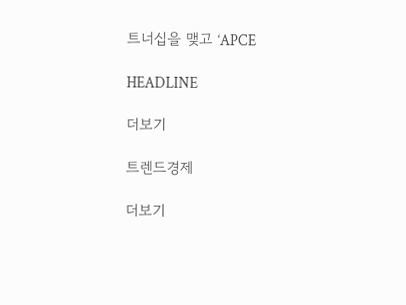트너십을 맺고 ‘APCE

HEADLINE

더보기

트렌드경제

더보기